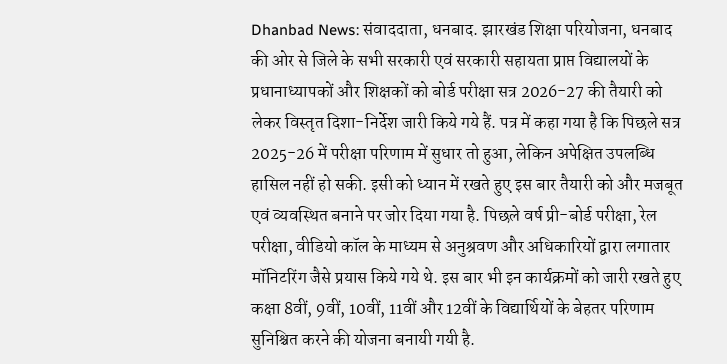Dhanbad News: संवाददाता, धनबाद. झारखंड शिक्षा परियोजना, धनबाद की ओर से जिले के सभी सरकारी एवं सरकारी सहायता प्राप्त विद्यालयों के प्रधानाध्यापकों और शिक्षकों को बोर्ड परीक्षा सत्र 2026-27 की तैयारी को लेकर विस्तृत दिशा-निर्देश जारी किये गये हैं. पत्र में कहा गया है कि पिछले सत्र 2025-26 में परीक्षा परिणाम में सुधार तो हुआ, लेकिन अपेक्षित उपलब्धि हासिल नहीं हो सकी. इसी को ध्यान में रखते हुए इस बार तैयारी को और मजबूत एवं व्यवस्थित बनाने पर जोर दिया गया है. पिछले वर्ष प्री-बोर्ड परीक्षा, रेल परीक्षा, वीडियो कॉल के माध्यम से अनुश्रवण और अधिकारियों द्वारा लगातार मॉनिटरिंग जैसे प्रयास किये गये थे. इस बार भी इन कार्यक्रमों को जारी रखते हुए कक्षा 8वीं, 9वीं, 10वीं, 11वीं और 12वीं के विद्यार्थियों के बेहतर परिणाम सुनिश्चित करने की योजना बनायी गयी है.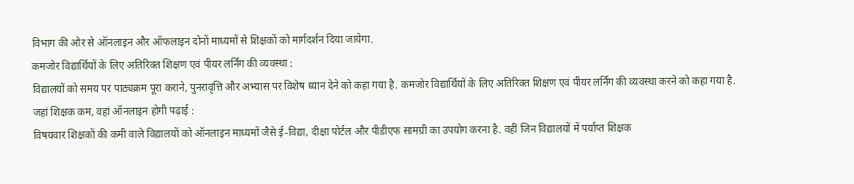विभाग की ओर से ऑनलाइन और ऑफलाइन दोनों माध्यमों से शिक्षकों को मार्गदर्शन दिया जायेगा.
कमजोर विद्यार्थियों के लिए अतिरिक्त शिक्षण एवं पीयर लर्निंग की व्यवस्था :
विद्यालयों को समय पर पाठ्यक्रम पूरा कराने, पुनरावृत्ति और अभ्यास पर विशेष ध्यान देने को कहा गया है. कमजोर विद्यार्थियों के लिए अतिरिक्त शिक्षण एवं पीयर लर्निंग की व्यवस्था करने को कहा गया है.
जहां शिक्षक कम, वहां ऑनलाइन होगी पढ़ाई :
विषयवार शिक्षकों की कमी वाले विद्यालयों को ऑनलाइन माध्यमों जैसे ई-विद्या, दीक्षा पोर्टल और पीडीएफ सामग्री का उपयोग करना है. वहीं जिन विद्यालयों में पर्याप्त शिक्षक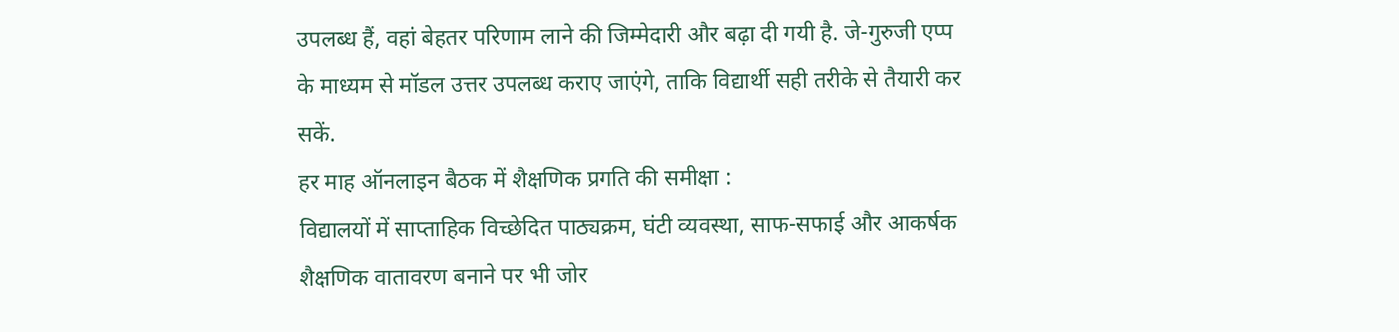उपलब्ध हैं, वहां बेहतर परिणाम लाने की जिम्मेदारी और बढ़ा दी गयी है. जे-गुरुजी एप्प के माध्यम से मॉडल उत्तर उपलब्ध कराए जाएंगे, ताकि विद्यार्थी सही तरीके से तैयारी कर सकें.
हर माह ऑनलाइन बैठक में शैक्षणिक प्रगति की समीक्षा :
विद्यालयों में साप्ताहिक विच्छेदित पाठ्यक्रम, घंटी व्यवस्था, साफ-सफाई और आकर्षक शैक्षणिक वातावरण बनाने पर भी जोर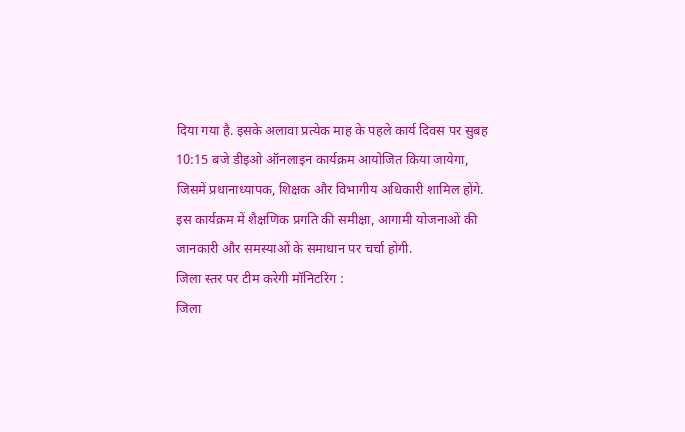दिया गया है. इसके अलावा प्रत्येक माह के पहले कार्य दिवस पर सुबह 10:15 बजे डीइओ ऑनलाइन कार्यक्रम आयोजित किया जायेगा, जिसमें प्रधानाध्यापक, शिक्षक और विभागीय अधिकारी शामिल होंगे. इस कार्यक्रम में शैक्षणिक प्रगति की समीक्षा, आगामी योजनाओं की जानकारी और समस्याओं के समाधान पर चर्चा होगी.
जिला स्तर पर टीम करेगी मॉनिटरिंग :
जिला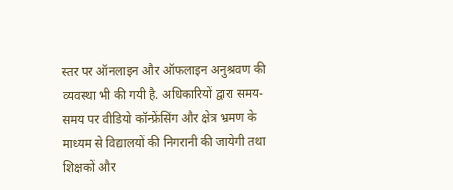स्तर पर ऑनलाइन और ऑफलाइन अनुश्रवण की व्यवस्था भी की गयी है. अधिकारियों द्वारा समय-समय पर वीडियो कॉन्फ्रेंसिंग और क्षेत्र भ्रमण के माध्यम से विद्यालयों की निगरानी की जायेगी तथा शिक्षकों और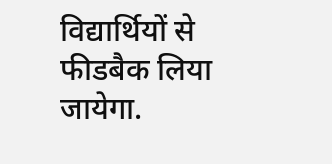विद्यार्थियों से फीडबैक लिया जायेगा.